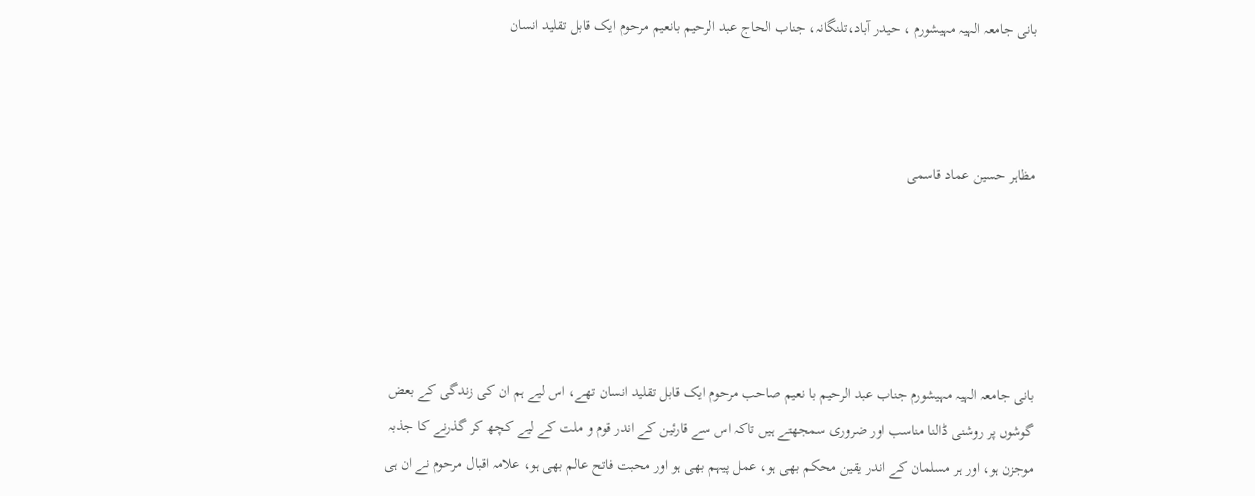بانی جامعہ الہیہ مہیشورم ، حیدر آباد،تلنگانہ، جناب الحاج عبد الرحیم بانعیم مرحوم ایک قابل تقلید انسان



مظاہر حسین عماد قاسمی





بانی جامعہ الہیہ مہیشورم جناب عبد الرحیم با نعیم صاحب مرحوم ایک قابل تقلید انسان تھے، اس لیے ہم ان کی زندگی کے بعض گوشوں پر روشنی ڈالنا مناسب اور ضروری سمجھتے ہیں تاکہ اس سے قارئین کے اندر قوم و ملت کے لیے کچھ کر گذرنے کا جذبہ موجزن ہو، اور ہر مسلمان کے اندر یقین محکم بھی ہو، عمل پیہم بھی ہو اور محبت فاتح عالم بھی ہو، علامہ اقبال مرحوم نے ان ہی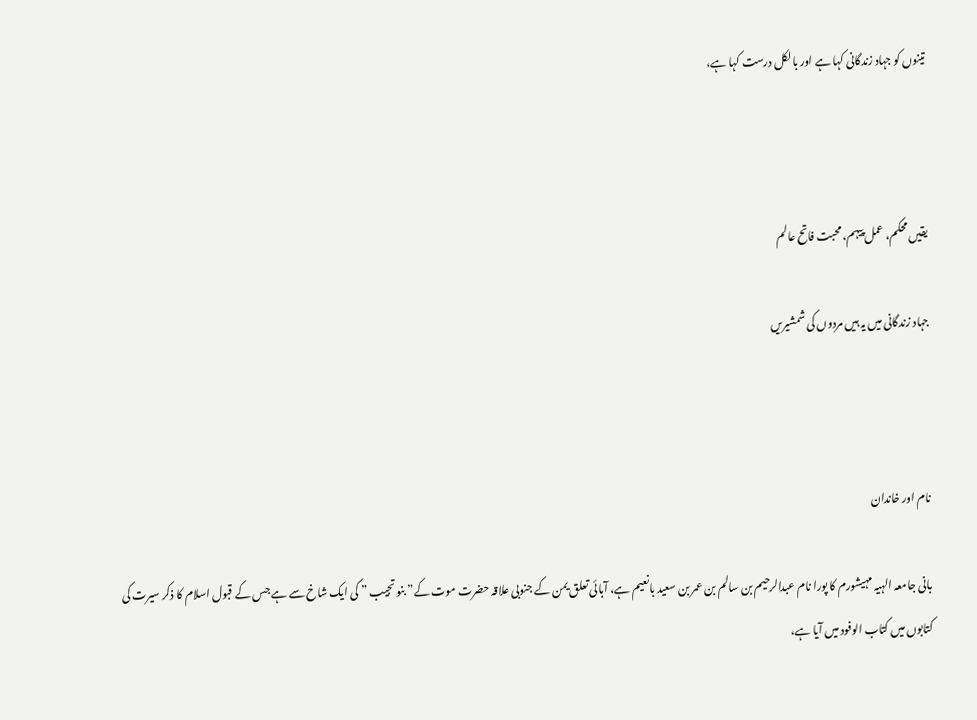تینوں کو جہاد زندگانی کہا ہے اور بالکل درست کہا ہے،



یقیں محکم، عمل پیہم، محبت فاتح عالم

جہاد زندگانی میں یہ ہیں مردوں کی شمشیریں



نام اور خاندان

بانی جامعہ الہیہ مہیشورم کا پورا نام عبدالرحیم بن سالم بن عمر بن سعید بانعیم ہے، آبائی تعلق یمن کے جنوبی علاقہ حضرت موت کے” بنو تجیب ” کی ایک شاخ سے ہے جس کے قبول اسلام کا ذکر سیرت کی کتابوں میں کتاب الوفود میں آیا ہے،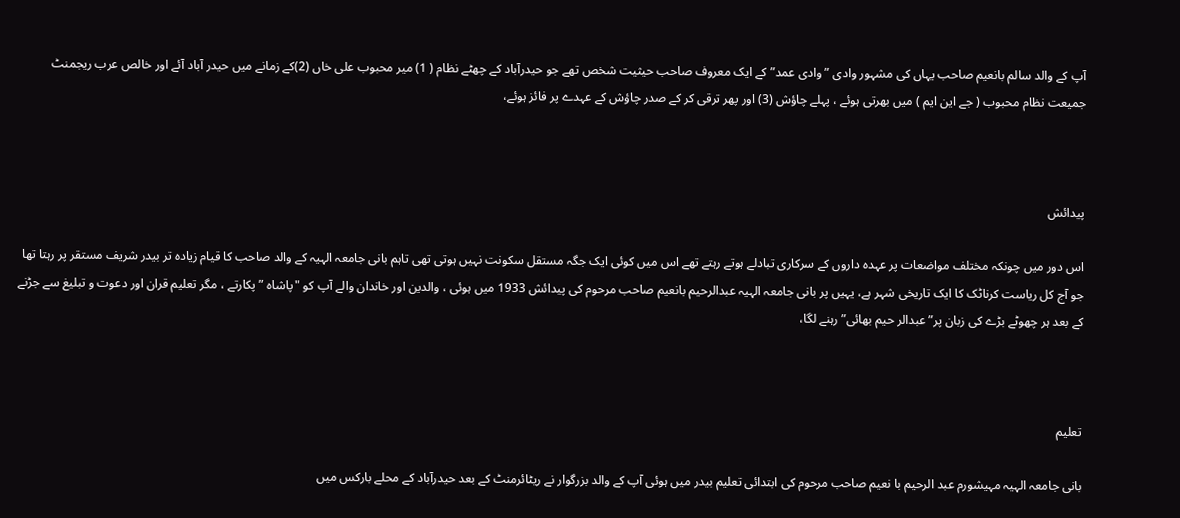آپ کے والد سالم بانعیم صاحب یہاں کی مشہور وادی ” وادی عمد” کے ایک معروف صاحب حیثیت شخص تھے جو حیدرآباد کے چھٹے نظام ( 1) میر محبوب علی خاں (2)کے زمانے میں حیدر آباد آئے اور خالص عرب ریجمنٹ جمیعت نظام محبوب ( جے این ایم ) میں بھرتی ہوئے ، پہلے چاؤش (3) اور پھر ترقی کر کے صدر چاؤش کے عہدے پر فائز ہوئے،



پیدائش

اس دور میں چونکہ مختلف مواضعات پر عہدہ داروں کے سرکاری تبادلے ہوتے رہتے تھے اس میں کوئی ایک جگہ مستقل سکونت نہیں ہوتی تھی تاہم بانی جامعہ الہیہ کے والد صاحب کا قیام زیادہ تر بیدر شریف مستقر پر رہتا تھا جو آج کل ریاست کرناٹک کا ایک تاریخی شہر ہے، یہیں پر بانی جامعہ الہیہ عبدالرحیم بانعیم صاحب مرحوم کی پیدائش 1933 میں ہوئی ، والدین اور خاندان والے آپ کو "پاشاہ ” پکارتے ، مگر تعلیم قران اور دعوت و تبلیغ سے جڑنے کے بعد ہر چھوٹے بڑے کی زبان پر” عبدالر حیم بھائی” رہنے لگا،



تعلیم

بانی جامعہ الہیہ مہیشورم عبد الرحیم با نعیم صاحب مرحوم کی ابتدائی تعلیم بیدر میں ہوئی آپ کے والد بزرگوار نے ریٹائرمنٹ کے بعد حیدرآباد کے محلے بارکس میں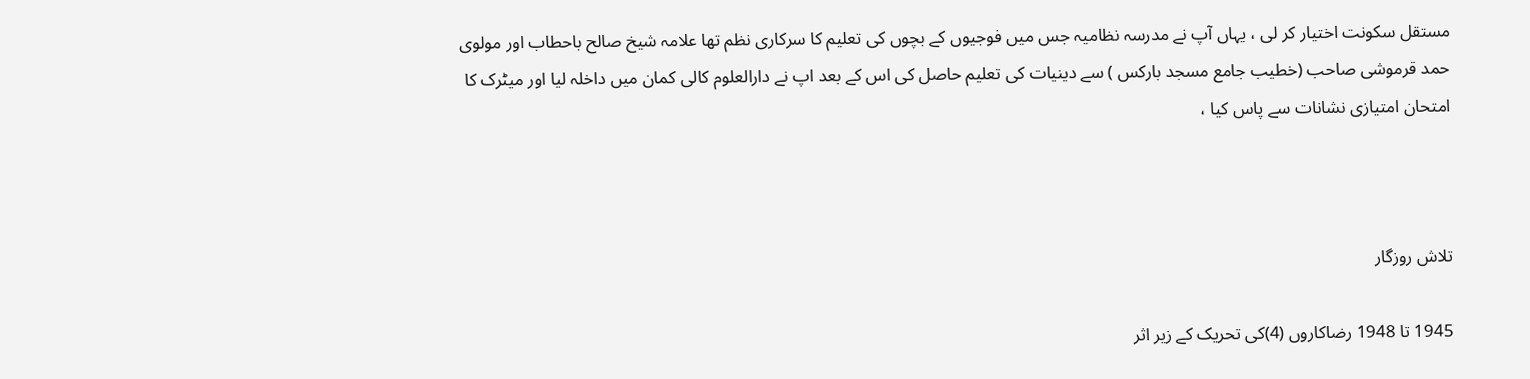مستقل سکونت اختیار کر لی ، یہاں آپ نے مدرسہ نظامیہ جس میں فوجیوں کے بچوں کی تعلیم کا سرکاری نظم تھا علامہ شیخ صالح باحطاب اور مولوی حمد قرموشی صاحب (خطیب جامع مسجد بارکس ) سے دینیات کی تعلیم حاصل کی اس کے بعد اپ نے دارالعلوم کالی کمان میں داخلہ لیا اور میٹرک کا امتحان امتیازی نشانات سے پاس کیا ،



تلاش روزگار

1945 تا 1948 رضاکاروں (4)کی تحریک کے زیر اثر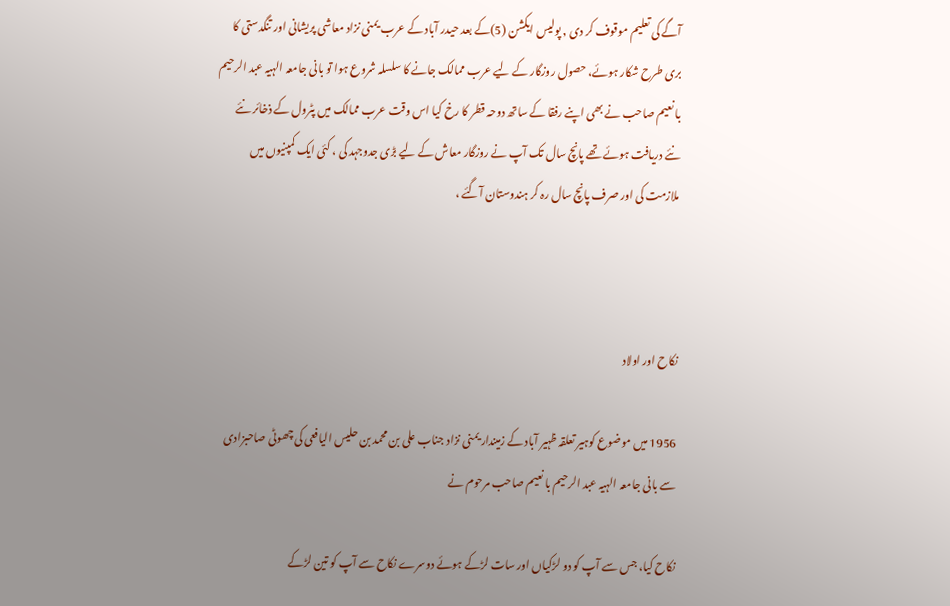آگے کی تعلیم موقوف کر دی , پولیس ایکشن (5)کے بعد حیدر آباد کے عرب یمنی نزاد معاشی پریشانی اور تنگدستی کا بری طرح شکار ہوئے، حصول روزگار کے لیے عرب ممالک جانے کا سلسلہ شروع ہوا تو بانی جامعہ الہیہ عبد الرحیم با نعیم صاحب نے بھی اپنے رفقا کے ساتھ دوحہ قطر کا رخ کیا اس وقت عرب ممالک میں پٹرول کے ذخائر نئے نئے دریافت ہوئے تھے پانچ سال تک آپ نے روزگار معاش کے لیے بڑی جدوجہد کی ، کئی ایک کمپنیوں میں ملازمت کی اور صرف پانچ سال رہ کر ہندوستان آگئے ،



نکاح اور اولاد

1956 میں موضوع کوہیر تعلقہ ظہیر آباد کے زمیندار یمنی نزاد جناب علی بن محمد بن حلیس الیافعی کی چھوٹی صاحبزادی سے بانی جامعہ الہیہ عبد الرحیم با نعیم صاحب مرحوم نے

نکاح کیا، جس سے آپ کو دو لڑکیاں اور سات لڑکے ہوئے دوسرے نکاح سے آپ کو تین لڑکے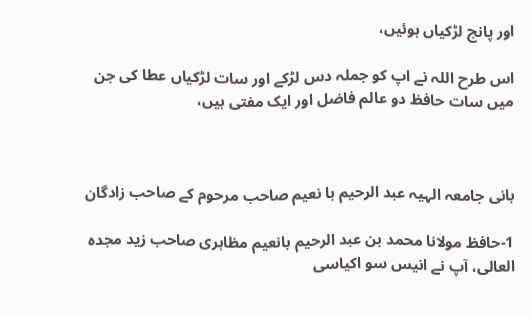اور پانچ لڑکیاں ہوئیں،

اس طرح اللہ نے اپ کو جملہ دس لڑکے اور سات لڑکیاں عطا کی جن میں سات حافظ دو عالم فاضل اور ایک مفتی ہیں،



بانی جامعہ الہیہ عبد الرحیم با نعیم صاحب مرحوم کے صاحب زادگان

1-حافظ مولانا محمد بن عبد الرحیم بانعیم مظاہری صاحب زید مجدہ العالی، آپ نے انیس سو اکیاسی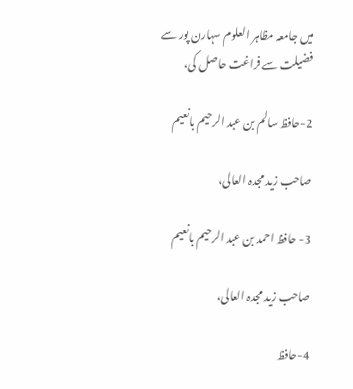میں جامعہ مظاہر العلوم سہارن پور سے فضیلت سے فراغت حاصل کی،

2-حافظ سالم بن عبد الرحیم بانعیم

صاحب زید مجدہ العالی،

3- حافظ احمد بن عبد الرحیم بانعیم

صاحب زید مجدہ العالی،

4-حافظ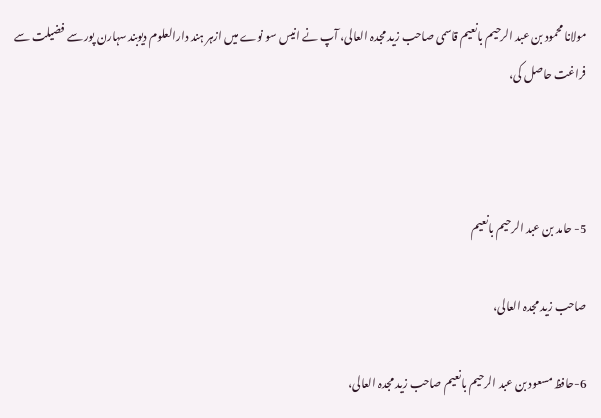مولانا محمود بن عبد الرحیم بانعیم قاسمی صاحب زید مجدہ العالی، آپ نے انیس سو نوے میں ازہر ہند دارالعلوم دیوبند سہارن پور سے فضیلت سے فراغت حاصل کی،



5- حامد بن عبد الرحیم بانعیم

صاحب زید مجدہ العالی،

6-حافظ مسعود بن عبد الرحیم بانعیم صاحب زید مجدہ العالی،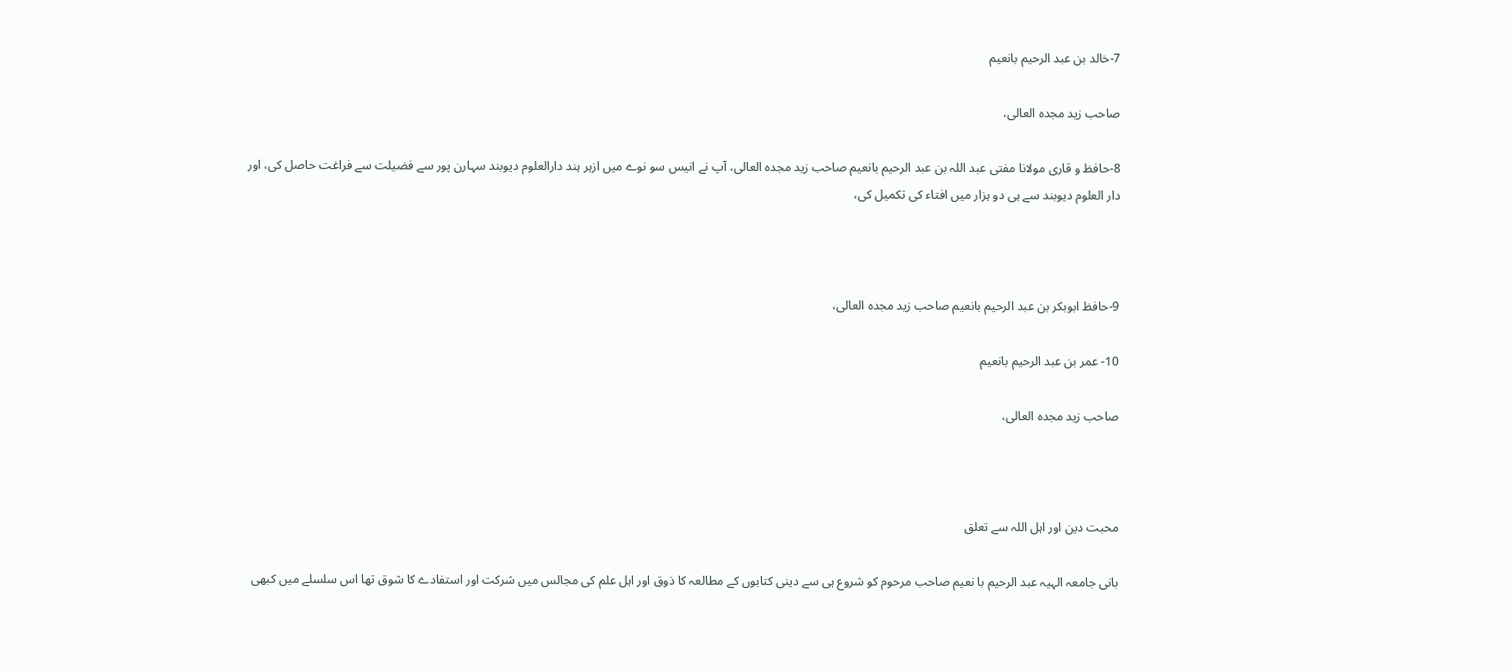7-خالد بن عبد الرحیم بانعیم

صاحب زید مجدہ العالی،

8-حافظ و قاری مولانا مفتی عبد اللہ بن عبد الرحیم بانعیم صاحب زید مجدہ العالی، آپ نے انیس سو نوے میں ازہر ہند دارالعلوم دیوبند سہارن پور سے فضیلت سے فراغت حاصل کی، اور دار العلوم دیوبند سے ہی دو ہزار میں افتاء کی تکمیل کی،



9-حافظ ابوبکر بن عبد الرحیم بانعیم صاحب زید مجدہ العالی،

10- عمر بن عبد الرحیم بانعیم

صاحب زید مجدہ العالی،



محبت دین اور اہل اللہ سے تعلق

بانی جامعہ الہیہ عبد الرحیم با نعیم صاحب مرحوم کو شروع ہی سے دینی کتابوں کے مطالعہ کا ذوق اور اہل علم کی مجالس میں شرکت اور استفادے کا شوق تھا اس سلسلے میں کبھی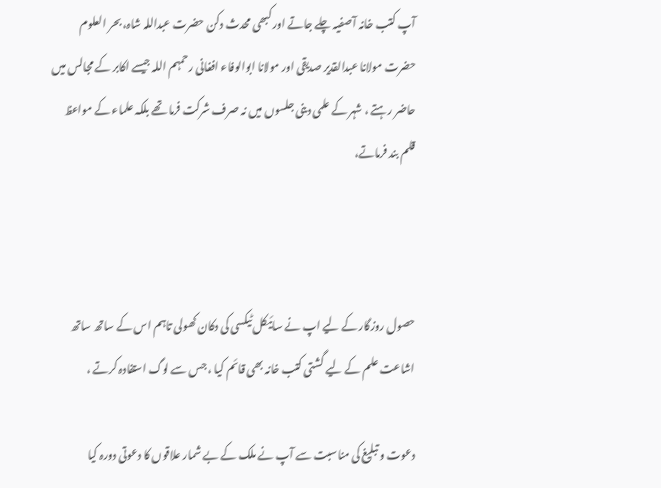آپ کتب خانہ آصفیہ چلے جاتے اور کبھی محدث دکن حضرت عبداللہ شاہ، بحر العلوم حضرت مولانا عبدالقدیر صدیقی اور مولانا ابوالوفاء افغانی رحمہم اللہ جیسے اکابر کے مجالس میں حاضر رہتے ، شہر کے علمی دینی جلسوں میں نہ صرف شرکت فرما تھے بلکہ علماء کے مواعظ قلم بند فرماتے،



حصول روزگار کے لیے اپ نے سائیکل ٹیکسی کی دکان کھولی تاہم اس کے ساتھ ساتھ اشاعت علم کے لیے گشتی کتب خانہ بھی قائم کیا ، جس سے لوگ استفادہ کرتے ،

دعوت و تبلیغ کی مناسبت سے آپ نے ملک کے بے شمار علاقوں کا دعوتی دورہ کیا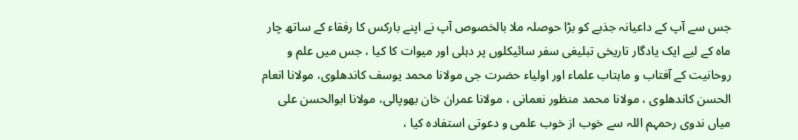جس سے آپ کے داعیانہ جذبے کو بڑا حوصلہ ملا بالخصوص آپ نے اپنے بارکس کا رفقاء کے ساتھ چار ماہ کے لیے ایک یادگار تاریخی تبلیغی سفر سائیکلوں پر دہلی اور میوات کا کیا ، جس میں علم و روحانیت کے آفتاب و ماہتاب علماء اور اولیاء حضرت جی مولانا محمد یوسف کاندھلوی، مولانا انعام الحسن کاندھلوی ، مولانا محمد منظور نعمانی ، مولانا عمران خان بھوپالی، مولانا ابوالحسن علی میاں ندوی رحمہم اللہ سے خوب از خوب علمی و دعوتی استفادہ کیا ،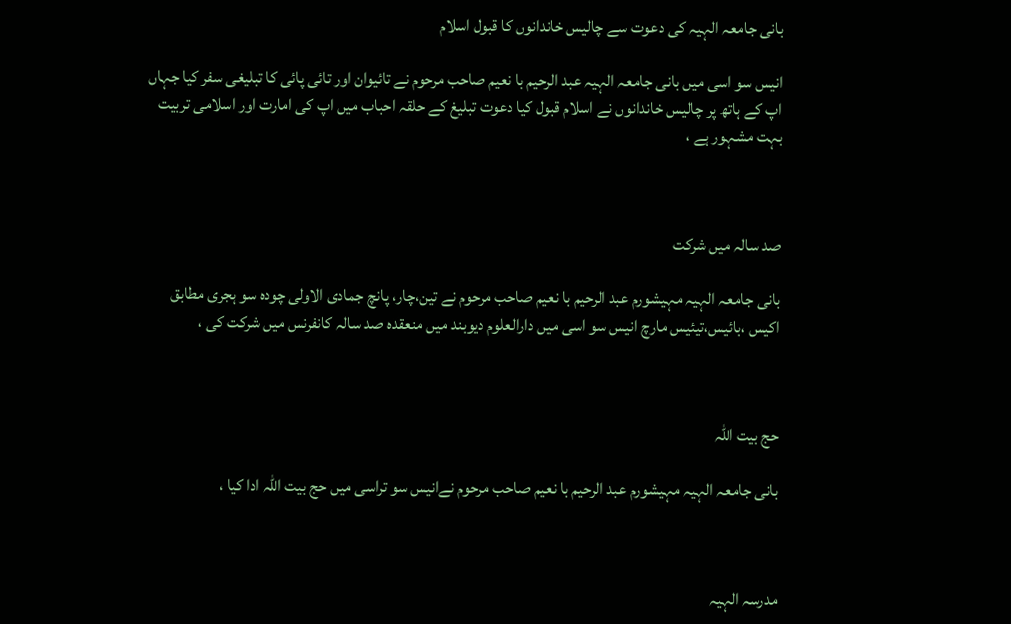بانی جامعہ الہیہ کی دعوت سے چالیس خاندانوں کا قبول اسلام

انیس سو اسی میں بانی جامعہ الہیہ عبد الرحیم با نعیم صاحب مرحوم نے تائیوان اور تائی پائی کا تبلیغی سفر کیا جہاں اپ کے ہاتھ پر چالیس خاندانوں نے اسلام قبول کیا دعوت تبلیغ کے حلقہ احباب میں اپ کی امارت اور اسلامی تربیت بہت مشہور ہے ،



صد سالہ میں شرکت

بانی جامعہ الہیہ مہیشورم عبد الرحیم با نعیم صاحب مرحوم نے تین،چار، پانچ جمادی الاولی چودہ سو ہجری مطابق اکیس ،بائیس،تیئیس مارچ انیس سو اسی میں دارالعلوم دیوبند میں منعقدہ صد سالہ کانفرنس میں شرکت کی ،



حج بیت اللہ

بانی جامعہ الہیہ مہیشورم عبد الرحیم با نعیم صاحب مرحوم نےانیس سو تراسی میں حج بیت اللہ ادا کیا ،



مدرسہ الہیہ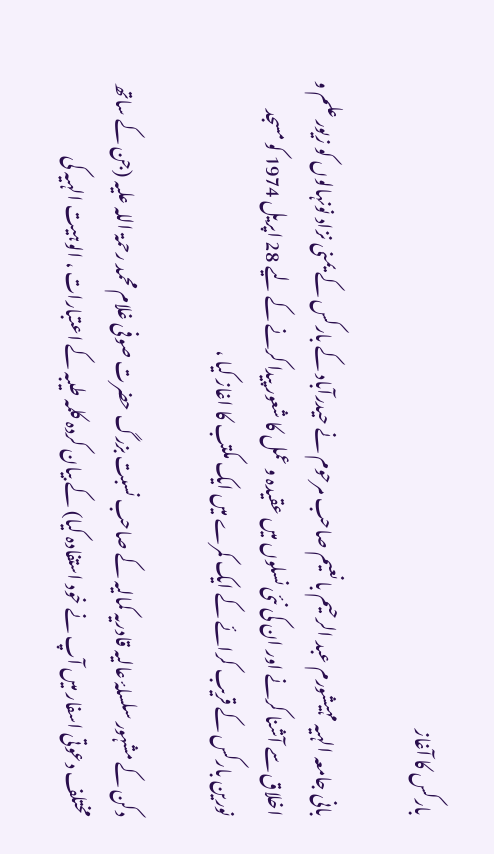بارکس کا آغاز

بانی جامعہ الہیہ مہیشورم عبد الرحیم با نعیم صاحب مرحوم نے حیدرآباد کے بارکس کے یمنی نزاد نونہالوں کو زیور علم و اخلاق سے آشنا کرنے اور ان کی نئی نسلوں میں عقیدہ و عمل کا شعور پیدا کرنے کے لیے 28 اپریل 1974 کو مسجد نورین بارکس کے قریب کرائے کے ایک کمرے میں ایک مکتب کا اغاز کیا ،

دکن کے مشہور سلسلۂ عالیہ قادریہ کمالیہ کے صاحب نسبت بزرگ حضرت صوفی غلام محمد رحمۃ اللہ علیہ (جن کے ساتھ مختلف دعوتی اسفار میں آپ نے خود استفادہ کیا) کے بیان کردہ کلمہ طیبہ کے اعتبارات ، الوہیت الہیہ کی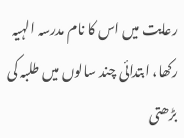رعایت میں اس کا نام مدرسہ الہیہ رکھا، ابتدائی چند سالوں میں طلبہ کی بڑھتی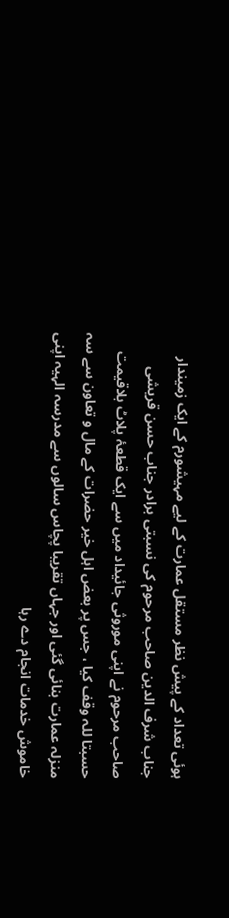ہوئی تعداد کے پیش نظر مستقل عمارت کے لیے مہیشورم کے ایک زمیندار جناب شرف الدین صاحب مرحوم کی نسبتی برادر جناب حسن قریشی صاحب مرحوم نے اپنی موروثی جائیداد میں سے ایک قطعۂ پلاٹ بلاقیمت حسبتا للہ وقف کیا ، جس پر بعض اہل خیر حضرات کے مال و تعاون سے سہ منزلہ عمارت بنائی گئی اور جہاں تقریبا پچاس سالوں سے مدرسہ الہیہ اپنی خاموش خدمات انجام دے رہا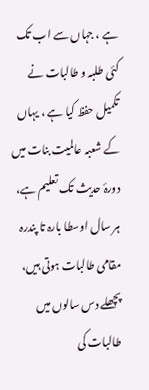ہے ، جہاں سے اب تک کئی طلبہ و طالبات نے تکمیل حفظ کیا ہے ، یہاں کے شعبہ عالمیت بنات میں دورۂ حدیث تک تعلیم ہے، ہر سال اوسطا بارہ تا پندرہ مقامی طالبات ہوتی ہیں، پچھلے دس سالوں میں طالبات کی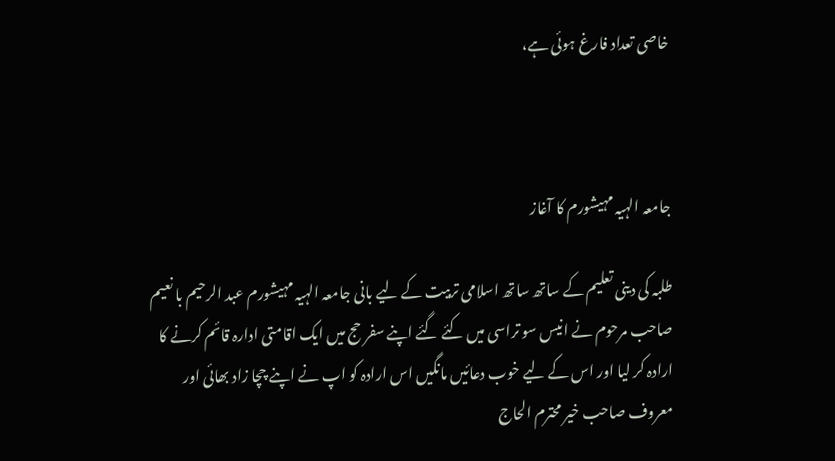خاصی تعداد فارغ ہوئی ہے،



جامعہ الہیہ مہیشورم کا آغاز

طلبہ کی دینی تعلیم کے ساتھ ساتھ اسلامی تربیت کے لیے بانی جامعہ الہیہ مہیشورم عبد الرحیم با نعیم صاحب مرحوم نے انیس سو تراسی میں کئے گئے اپنے سفر حج میں ایک اقامتی ادارہ قائم کرنے کا ارادہ کر لیا اور اس کے لیے خوب دعائیں مانگیں اس ارادہ کو اپ نے اپنے چچا زاد بھائی اور معروف صاحب خیر محترم الحاج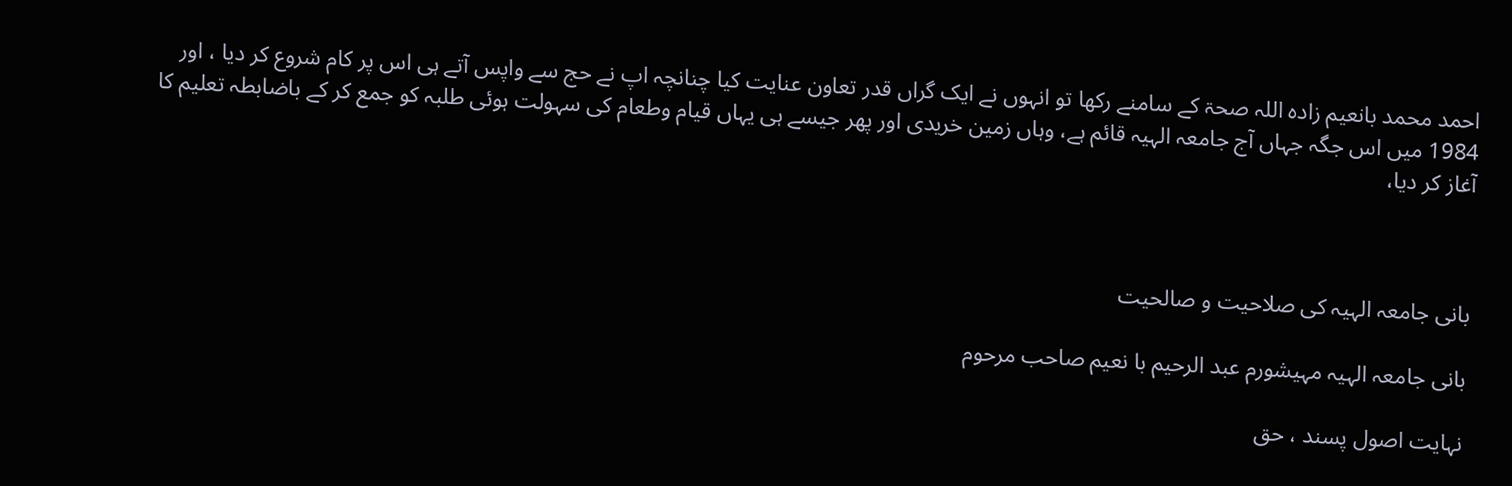احمد محمد بانعیم زادہ اللہ صحۃ کے سامنے رکھا تو انہوں نے ایک گراں قدر تعاون عنایت کیا چنانچہ اپ نے حج سے واپس آتے ہی اس پر کام شروع کر دیا ، اور 1984 میں اس جگہ جہاں آج جامعہ الہیہ قائم ہے، وہاں زمین خریدی اور پھر جیسے ہی یہاں قیام وطعام کی سہولت ہوئی طلبہ کو جمع کر کے باضابطہ تعلیم کا آغاز کر دیا،



بانی جامعہ الہیہ کی صلاحیت و صالحیت

بانی جامعہ الہیہ مہیشورم عبد الرحیم با نعیم صاحب مرحوم

نہایت اصول پسند ، حق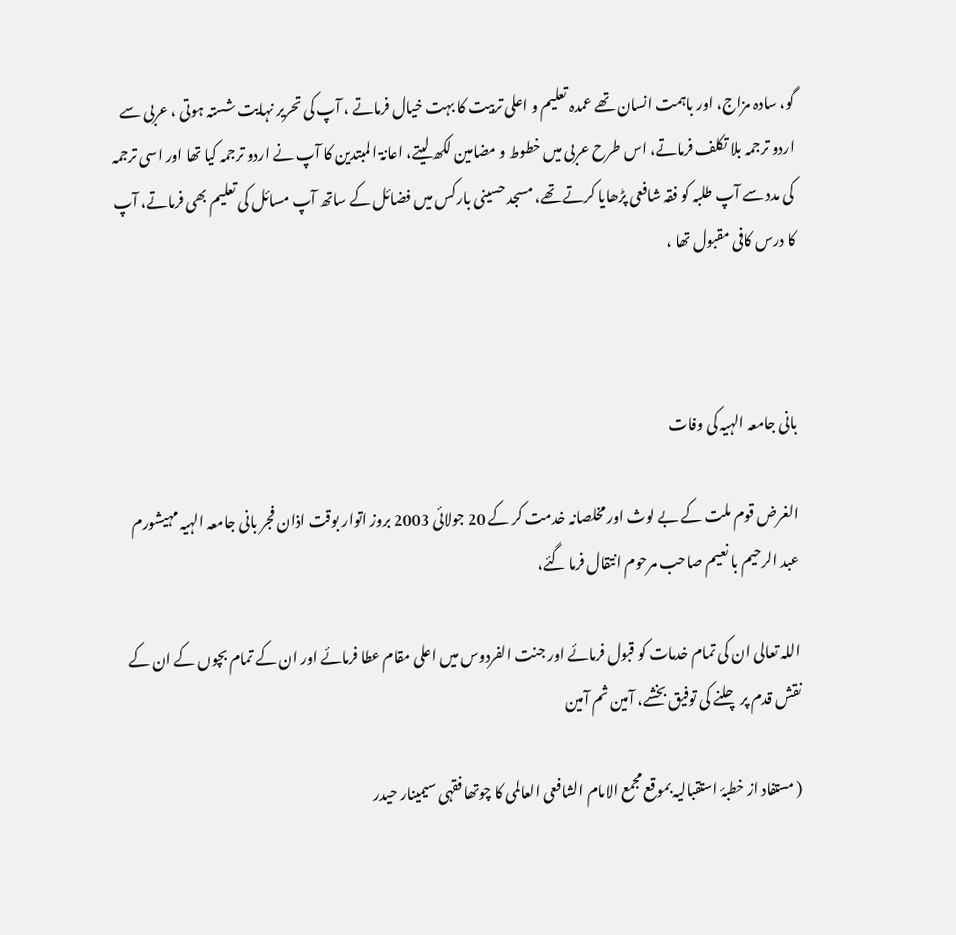گو، سادہ مزاج، اور باہمت انسان تھے عمدہ تعلیم و اعلی تربیت کا بہت خیال فرماتے ، آپ کی تحریر نہایت شستہ ہوتی ، عربی سے اردو ترجمہ بلا تکلف فرماتے، اس طرح عربی میں خطوط و مضامین لکھ لیتے، اعانۃ المبتدین کا آپ نے اردو ترجمہ کیا تھا اور اسی ترجمہ کی مدد سے آپ طلبہ کو فقہ شافعی پڑھایا کرتے تھے، مسجد حسینی بارکس میں فضائل کے ساتھ آپ مسائل کی تعلیم بھی فرماتے، آپ کا درس کافی مقبول تھا ،



بانی جامعہ الہیہ کی وفات

الغرض قوم ملت کے بے لوث اور مخلصانہ خدمت کر کے 20 جولائی 2003 بروز اتوار بوقت اذان فجر بانی جامعہ الہیہ مہیشورم عبد الرحیم با نعیم صاحب مرحوم انتقال فرما گئے،

اللہ تعالی ان کی تمام خدمات کو قبول فرمائے اور جنت الفردوس میں اعلی مقام عطا فرمائے اور ان کے تمام بچوں کے ان کے نقش قدم پر چلنے کی توفیق بخشے، آمین ثم آمین

( مستفاد از خطبۂ استقبالیہ بموقع مجمع الامام الشافعی العالمی کا چوتھا فقہی سیمینار حیدر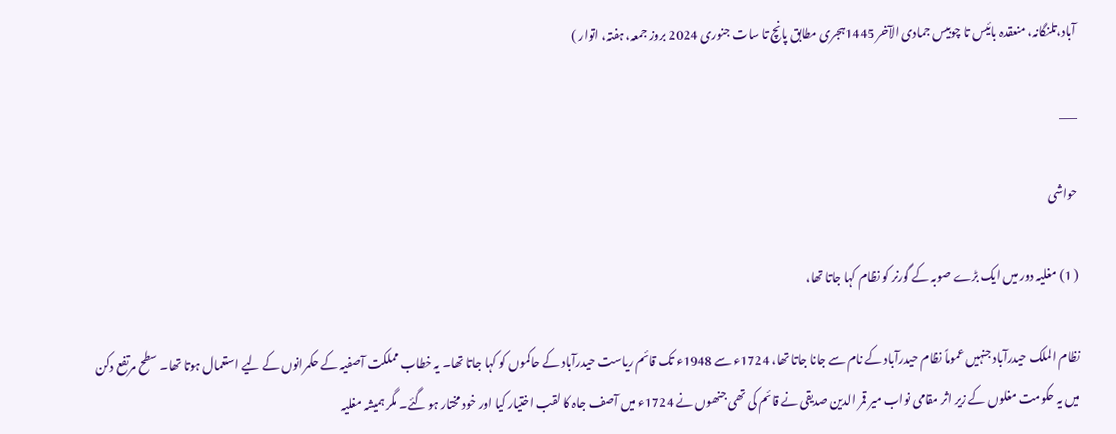آباد،تلنگانہ، منعقدہ بائیس تا چوبیس جمادی الآخر 1445ہجری مطابق پانچ تا سات جنوری 2024 بروز جمعہ، ہفتہ، اتوار )

___

حواشی

( 1) مغلیہ دور میں ایک بڑے صوبہ کے گورنر کو نظام کہا جاتا تھا،

نظام الملک حیدرآباد جنہیں عموماً نظام حیدرآباد کے نام سے جانا جاتا تھا، 1724ء سے 1948ء تک قائم ریاست حیدرآباد کے حاکموں کو کہا جاتا تھا۔ یہ خطاب مملکت آصفیہ کے حکمرانوں کے لیے استعمال ہوتا تھا۔ سطح مرتفع دکن میں یہ حکومت مغلوں کے زیر اثر مقامی نواب میر قمر الدین صدیقی نے قائم کی تھی جنھوں نے 1724ء میں آصف جاہ کا لقب اختیار کیا اور خود مختار ہو گئے۔ مگر ہمیشہ مغلیہ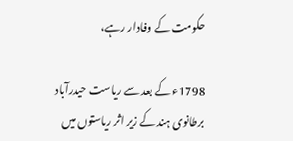حکومت کے وفادار رہے،

1798ء کے بعد سے ریاست حیدرآباد برطانوی ہند کے زیر اثر ریاستوں میں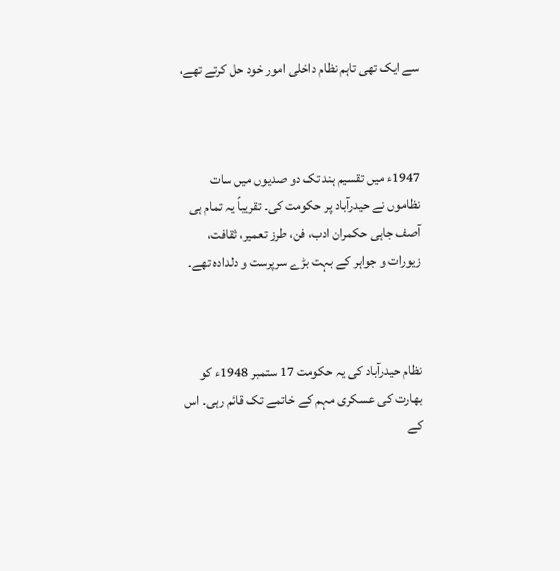سے ایک تھی تاہم نظام داخلی امور خود حل کرتے تھے،



1947ء میں تقسیم ہند تک دو صدیوں میں سات نظاموں نے حیدرآباد پر حکومت کی۔ تقریباً یہ تمام ہی آصف جاہی حکمران ادب، فن، طرز تعمیر، ثقافت، زیورات و جواہر کے بہت بڑے سرپرست و دلدادہ تھے۔



نظام حیدرآباد کی یہ حکومت 17 ستمبر 1948ء کو بھارت کی عسکری مہم کے خاتمے تک قائم رہی۔ اس کے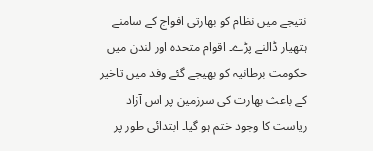نتیجے میں نظام کو بھارتی افواج کے سامنے ہتھیار ڈالنے پڑے۔ اقوام متحدہ اور لندن میں حکومت برطانیہ کو بھیجے گئے وفد میں تاخیر کے باعث بھارت کی سرزمین پر اس آزاد ریاست کا وجود ختم ہو گیا۔ ابتدائی طور پر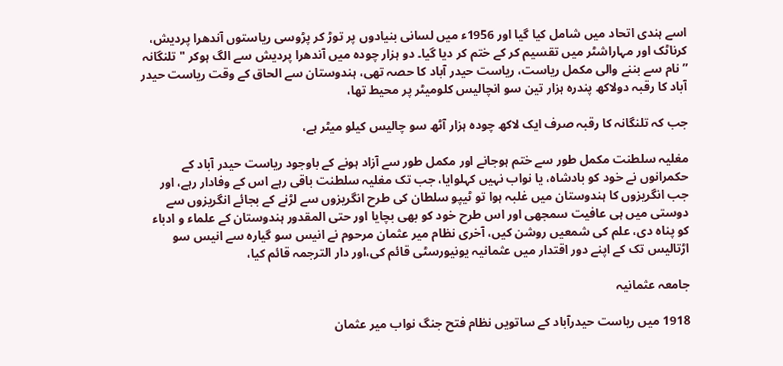اسے ہندی اتحاد میں شامل کیا گیا اور 1956ء میں لسانی بنیادوں پر توڑ کر پڑوسی ریاستوں آندھرا پردیش، کرناٹک اور مہاراشٹر میں تقسیم کر کے ختم کر دیا گیا۔ دو ہزار چودہ میں آندھرا پردیش سے الگ ہوکر "تلنگانہ ” نام سے بننے والی مکمل ریاست، ریاست حیدر آباد کا حصہ تھی، ہندوستان سے الحاق کے وقت ریاست حیدر آباد کا رقبہ دولاکھ پندرہ ہزار تین سو انچالیس کلومیٹر پر محیط تھا،

جب کہ تلنگانہ کا رقبہ صرف ایک لاکھ چودہ ہزار آٹھ سو چالیس کیلو میٹر ہے،

مغلیہ سلطنت مکمل طور سے ختم ہوجانے اور مکمل طور سے آزاد ہونے کے باوجود ریاست حیدر آباد کے حکمرانوں نے خود کو بادشاہ، یا نواب نہیں کہلوایا، جب تک مغلیہ سلطنت باقی رہے اس کے وفادار رہے، اور جب انگریزوں کا ہندوستان میں غلبہ ہوا تو ٹیپو سلطان کی طرح انگریزوں سے لڑنے کے بجائے انگریزوں سے دوستی میں ہی عافیت سمجھی اور اس طرح خود کو بھی بچایا اور حتی المقدور ہندوستان کے علماء و ادباء کو پناہ دی، علم کی شمعیں روشن کیں، آخری نظام میر عثمان مرحوم نے انیس سو گیارہ سے انیس سو اڑتالیس تک کے اپنے دور اقتدار میں عثمانیہ یونیورسٹی قائم کی،اور دار الترجمہ قائم کیا،

جامعہ عثمانیہ

1918 میں ریاست حیدرآباد کے ساتویں نظام فتح جنگ نواب میر عثمان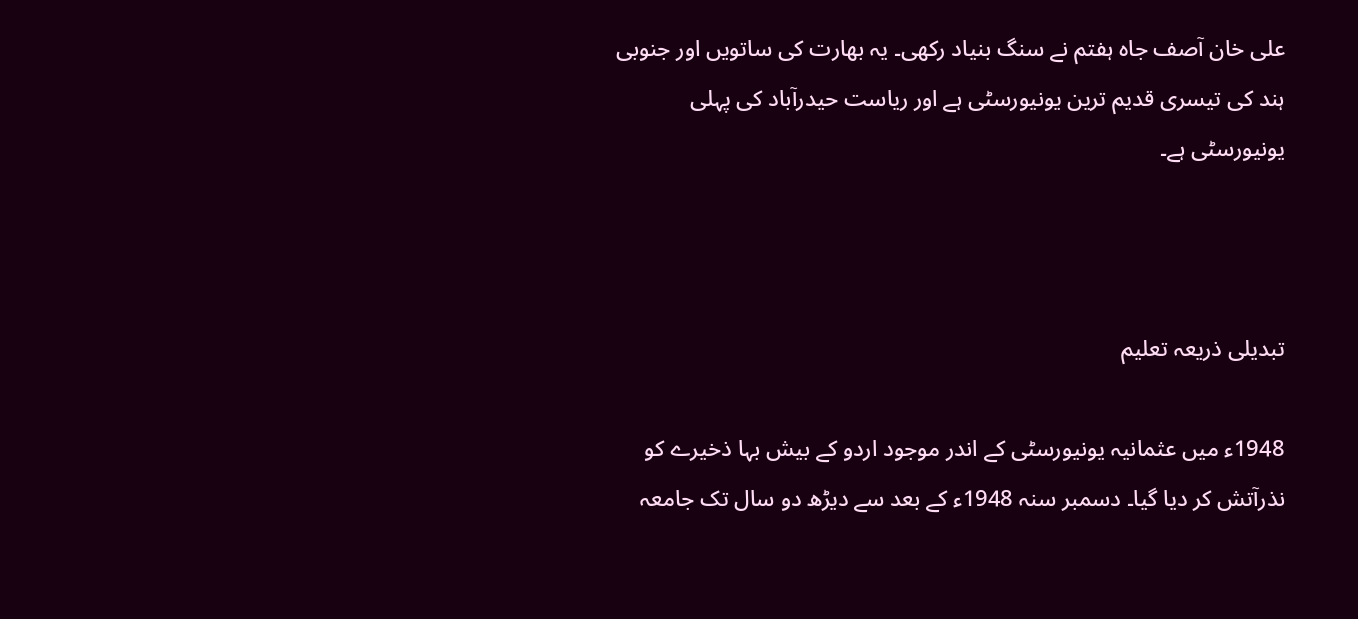علی خان آصف جاہ ہفتم نے سنگ بنیاد رکھی۔ یہ بھارت کی ساتویں اور جنوبی ہند کی تیسری قدیم ترین یونیورسٹی ہے اور ریاست حیدرآباد کی پہلی یونیورسٹی ہے۔



تبدیلی ذریعہ تعلیم

1948ء میں عثمانیہ یونیورسٹی کے اندر موجود اردو کے بیش بہا ذخیرے کو نذرآتش کر دیا گیا۔ دسمبر سنہ 1948ء کے بعد سے دیڑھ دو سال تک جامعہ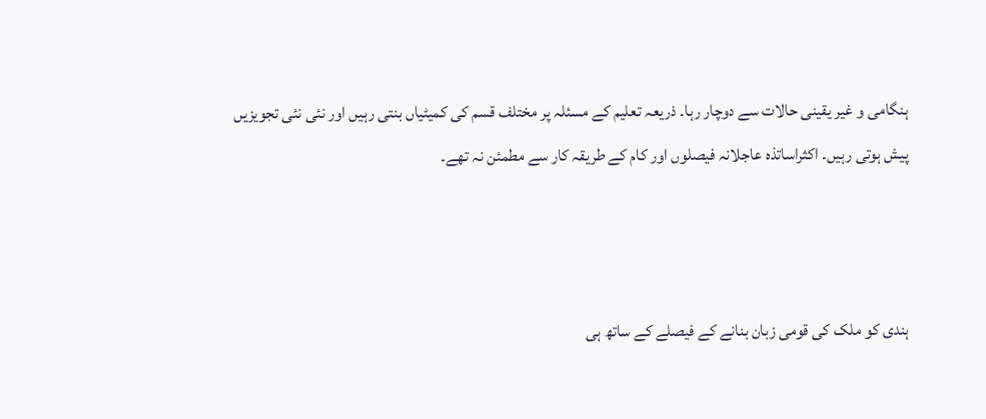ہنگامی و غیر یقینی حالات سے دوچار رہا۔ ذریعہ تعلیم کے مسئلہ پر مختلف قسم کی کمیٹیاں بنتی رہیں اور نئی نئی تجویزیں پیش ہوتی رہیں۔ اکثراساتذہ عاجلانہ فیصلوں اور کام کے طریقہ کار سے مطمئن نہ تھے۔



ہندی کو ملک کی قومی زبان بنانے کے فیصلے کے ساتھ ہی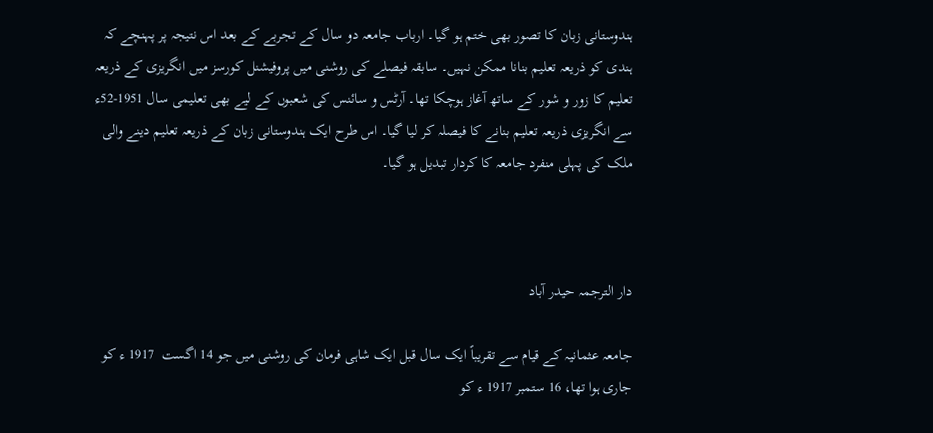ہندوستانی زبان کا تصور بھی ختم ہو گیا۔ ارباب جامعہ دو سال کے تجربے کے بعد اس نتیجہ پر پہنچے کہ ہندی کو ذریعہ تعلیم بنانا ممکن نہیں۔ سابقہ فیصلے کی روشنی میں پروفیشنل کورسز میں انگریزی کے ذریعہ تعلیم کا زور و شور کے ساتھ آغاز ہوچکا تھا۔ آرٹس و سائنس کی شعبوں کے لیے بھی تعلیمی سال 1951-52ء سے انگریزی ذریعہ تعلیم بنانے کا فیصلہ کر لیا گیا۔ اس طرح ایک ہندوستانی زبان کے ذریعہ تعلیم دینے والی ملک کی پہلی منفرد جامعہ کا کردار تبدیل ہو گیا۔



دار الترجمہ حیدر آباد

جامعہ عثمانیہ کے قیام سے تقریباً ایک سال قبل ایک شاہی فرمان کی روشنی میں جو 14 اگست  1917 ء کو جاری ہوا تھا، 16 ستمبر 1917 ء کو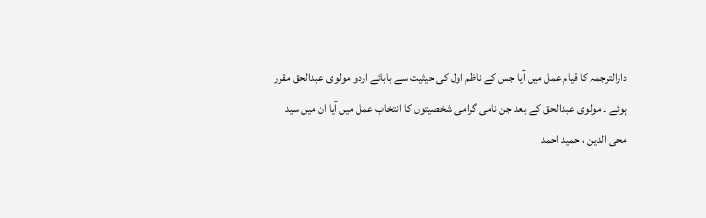دارالترجمہ کا قیام عمل میں آیا جس کے ناظم اول کی حیثیت سے بابائے اردو مولوی عبدالحق مقرر ہوئے ۔ مولوی عبدالحق کے بعد جن نامی گرامی شخصیتوں کا انتخاب عمل میں آیا ان میں سید محی الدین ، حمید احمد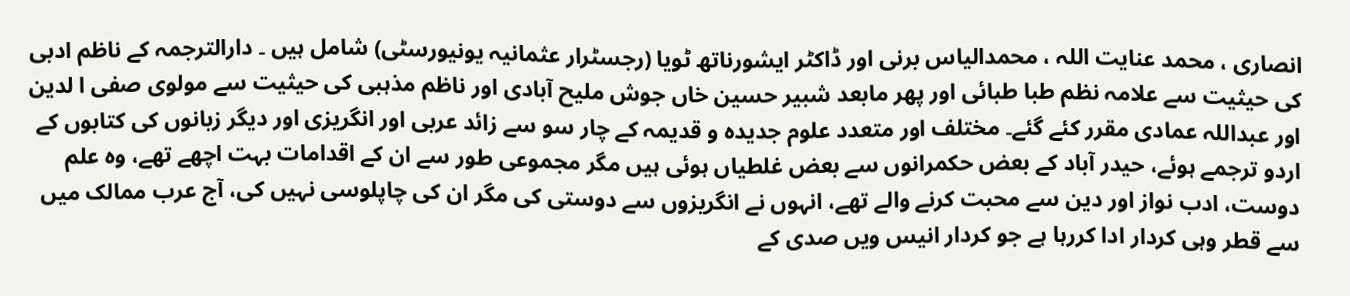انصاری ، محمد عنایت اللہ ، محمدالیاس برنی اور ڈاکٹر ایشورناتھ ٹویا (رجسٹرار عثمانیہ یونیورسٹی) شامل ہیں ۔ دارالترجمہ کے ناظم ادبی کی حیثیت سے علامہ نظم طبا طبائی اور پھر مابعد شبیر حسین خاں جوش ملیح آبادی اور ناظم مذہبی کی حیثیت سے مولوی صفی ا لدین اور عبداللہ عمادی مقرر کئے گئے۔ مختلف اور متعدد علوم جدیدہ و قدیمہ کے چار سو سے زائد عربی اور انگریزی اور دیگر زبانوں کی کتابوں کے اردو ترجمے ہوئے، حیدر آباد کے بعض حکمرانوں سے بعض غلطیاں ہوئی ہیں مگر مجموعی طور سے ان کے اقدامات بہت اچھے تھے، وہ علم دوست، ادب نواز اور دین سے محبت کرنے والے تھے، انہوں نے انگریزوں سے دوستی کی مگر ان کی چاپلوسی نہیں کی، آج عرب ممالک میں سے قطر وہی کردار ادا کررہا ہے جو کردار انیس ویں صدی کے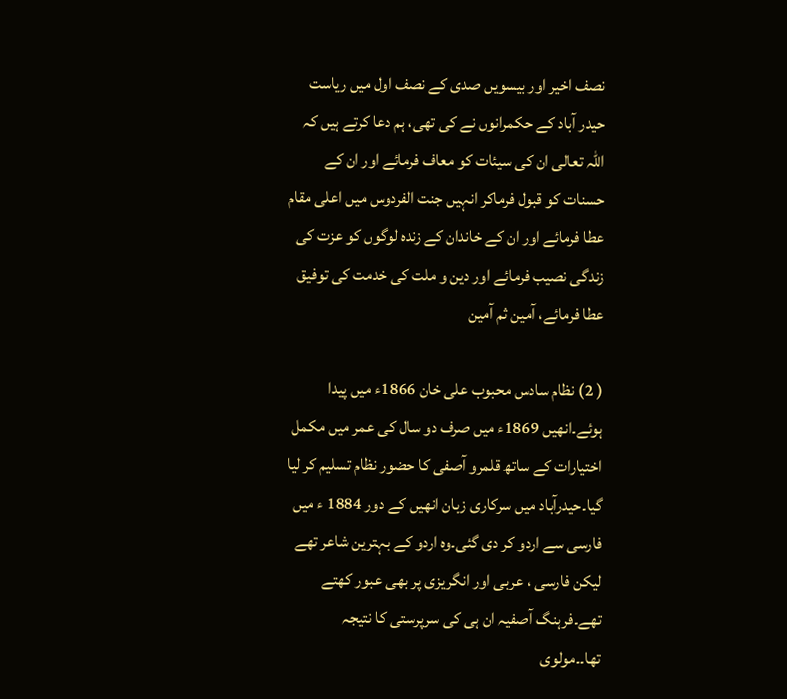نصف اخیر اور بیسویں صدی کے نصف اول میں ریاست حیدر آباد کے حکمرانوں نے کی تھی، ہم دعا کرتے ہیں کہ اللہ تعالی ان کی سیئات کو معاف فرمائے اور ان کے حسنات کو قبول فرماکر انہیں جنت الفردوس میں اعلی مقام عطا فرمائے اور ان کے خاندان کے زندہ لوگوں کو عزت کی زندگی نصیب فرمائے اور دین و ملت کی خدمت کی توفیق عطا فرمائے، آمین ثم آمین

( 2) نظام سادس محبوب علی خان 1866ء میں پیدا ہوئے۔انھیں 1869ء میں صرف دو سال کی عمر میں مکمل اختیارات کے ساتھ قلمرو آصفی کا حضور نظام تسلیم کر لیا گیا۔حیدرآباد میں سرکاری زبان انھیں کے دور 1884 ء میں فارسی سے اردو کر دی گئی۔وہ اردو کے بہترین شاعر تھے لیکن فارسی ، عربی اور انگریزی پر بھی عبور کھتے تھے۔فرہنگ آصفیہ ان ہی کی سرپرستی کا نتیجہ تھا۔۔مولوی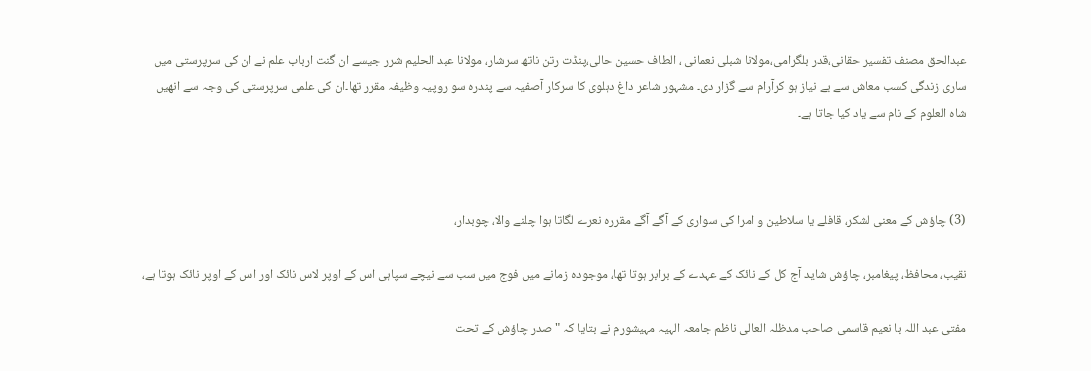عبدالحق مصنف تفسیر حقانی،قدر بلگرامی،مولانا شبلی نعمانی ، الطاف حسین حالی،پنڈت رتن ناتھ سرشار، مولانا عبد الحلیم شرر جیسے ان گنت ارباب علم نے ان کی سرپرستی میں ساری زندگی کسب معاش سے بے نیاز ہو کرآرام سے گزار دی۔ مشہور شاعر داغ دہلوی کا سرکار آصفیہ سے پندرہ سو روپیہ وظیفہ مقرر تھا۔ان کی علمی سرپرستی کی وجہ سے انھیں شاہ العلوم کے نام سے یاد کیا جاتا ہے۔



(3) چاؤش کے معنی لشکر، قافلے یا سلاطین و امرا کی سواری کے آگے آگے مقررہ نعرے لگاتا ہوا چلنے والا، چوبدار،

نقیب، محافظ، پیغامبر، چاؤش شاید آج کل کے نائک کے عہدے کے برابر ہوتا تھا، موجودہ زمانے میں فوج میں سب سے نیچے سپاہی اس کے اوپر لاس نائک اور اس کے اوپر نائک ہوتا ہے،

مفتی عبد اللہ با نعیم قاسمی صاحب مدظلہ العالی ناظم جامعہ الہیہ مہیشورم نے بتایا کہ "صدر چاؤش کے تحت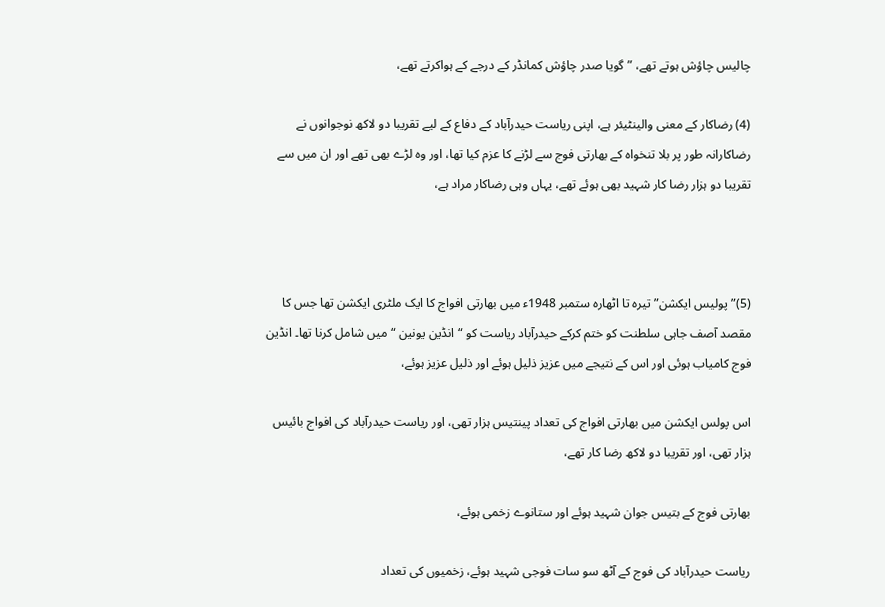چالیس چاؤش ہوتے تھے، ” گویا صدر چاؤش کمانڈر کے درجے کے ہواکرتے تھے،

(4) رضاکار کے معنی والینٹیئر ہے، اپنی ریاست حیدرآباد کے دفاع کے لیے تقریبا دو لاکھ نوجوانوں نے رضاکارانہ طور پر بلا تنخواہ کے بھارتی فوج سے لڑنے کا عزم کیا تھا، اور وہ لڑے بھی تھے اور ان میں سے تقریبا دو ہزار رضا کار شہید بھی ہوئے تھے، یہاں وہی رضاکار مراد ہے،



(5)”پولیس ایکشن” تیرہ تا اٹھارہ ستمبر 1948ء میں بھارتی افواج کا ایک ملٹری ایکشن تھا جس کا مقصد آصف جاہی سلطنت کو ختم کرکے حیدرآباد ریاست کو “انڈین یونین “ میں شامل کرنا تھا۔ انڈین فوج کامیاب ہوئی اور اس کے نتیجے میں عزیز ذلیل ہوئے اور ذلیل عزیز ہوئے،

اس پولس ایکشن میں بھارتی افواج کی تعداد پینتیس ہزار تھی، اور ریاست حیدرآباد کی افواج بائیس ہزار تھی، اور تقریبا دو لاکھ رضا کار تھے،

بھارتی فوج کے بتیس جوان شہید ہوئے اور ستانوے زخمی ہوئے،

ریاست حیدرآباد کی فوج کے آٹھ سو سات فوجی شہید ہوئے، زخمیوں کی تعداد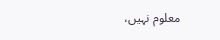معلوم نہیں،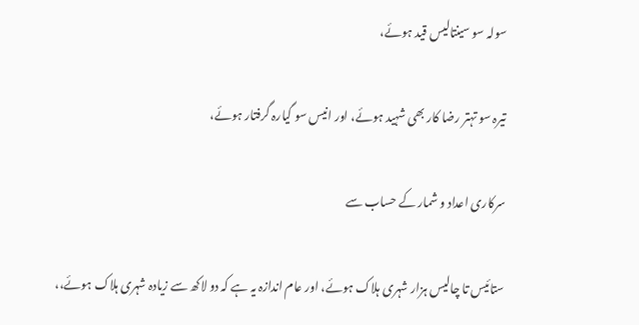سولہ سو سینتالیس قید ہوئے،

تیرہ سو تہتر رضا کار بھی شہید ہوئے، اور انیس سو گیارہ گرفتار ہوئے،

سرکاری اعداد و شمار کے حساب سے

ستائیس تا چالیس ہزار شہری ہلاک ہوئے، اور عام اندازہ یہ ہے کہ دو لاکھ سے زیادہ شہری ہلاک ہوئے،،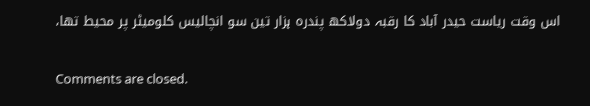اس وقت ریاست حیدر آباد کا رقبہ دولاکھ پندرہ ہزار تین سو انچالیس کلومیٹر پر محیط تھا،

Comments are closed.